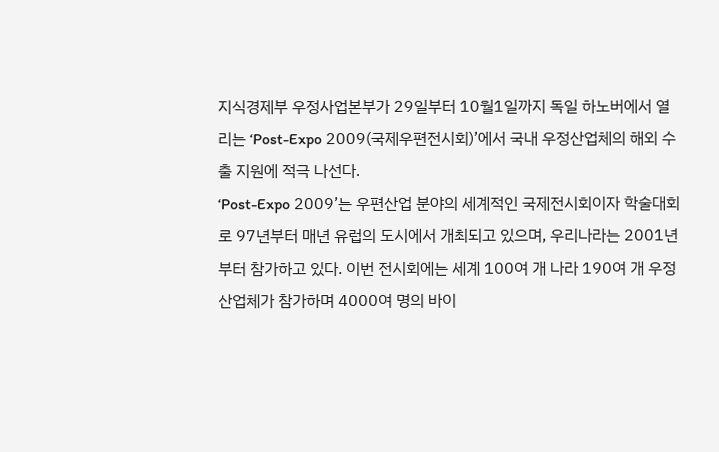지식경제부 우정사업본부가 29일부터 10월1일까지 독일 하노버에서 열리는 ‘Post-Expo 2009(국제우편전시회)’에서 국내 우정산업체의 해외 수출 지원에 적극 나선다.
‘Post-Expo 2009’는 우편산업 분야의 세계적인 국제전시회이자 학술대회로 97년부터 매년 유럽의 도시에서 개최되고 있으며, 우리나라는 2001년부터 참가하고 있다. 이번 전시회에는 세계 100여 개 나라 190여 개 우정산업체가 참가하며 4000여 명의 바이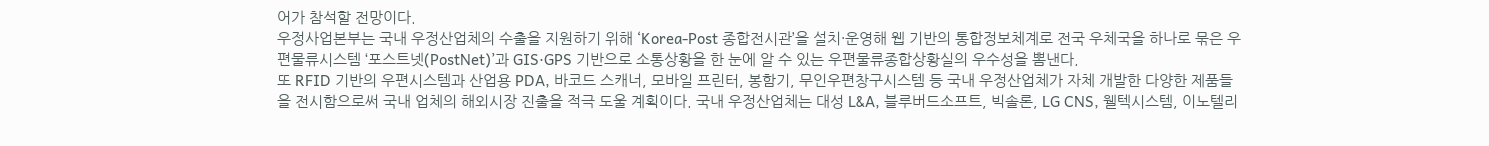어가 참석할 전망이다.
우정사업본부는 국내 우정산업체의 수출을 지원하기 위해 ‘Korea-Post 종합전시관’을 설치·운영해 웹 기반의 통합정보체계로 전국 우체국을 하나로 묶은 우편물류시스템 ‘포스트넷(PostNet)’과 GIS·GPS 기반으로 소통상황을 한 눈에 알 수 있는 우편물류종합상황실의 우수성을 뽐낸다.
또 RFID 기반의 우편시스템과 산업용 PDA, 바코드 스캐너, 모바일 프린터, 봉함기, 무인우편창구시스템 등 국내 우정산업체가 자체 개발한 다양한 제품들을 전시함으로써 국내 업체의 해외시장 진출을 적극 도울 계획이다. 국내 우정산업체는 대성 L&A, 블루버드소프트, 빅솔론, LG CNS, 웰텍시스템, 이노텔리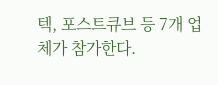텍, 포스트큐브 등 7개 업체가 참가한다.